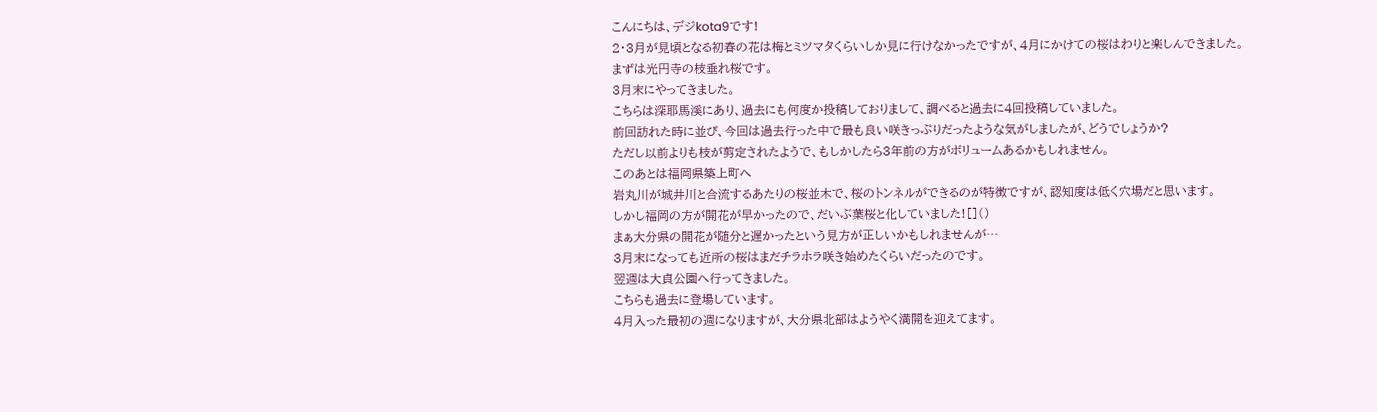こんにちは、デジkota9です!
2・3月が見頃となる初春の花は梅とミツマタくらいしか見に行けなかったですが、4月にかけての桜はわりと楽しんできました。
まずは光円寺の枝垂れ桜です。
3月末にやってきました。
こちらは深耶馬溪にあり、過去にも何度か投稿しておりまして、調べると過去に4回投稿していました。
前回訪れた時に並び、今回は過去行った中で最も良い咲きっぷりだったような気がしましたが、どうでしょうか?
ただし以前よりも枝が剪定されたようで、もしかしたら3年前の方がボリュームあるかもしれません。
このあとは福岡県築上町へ
岩丸川が城井川と合流するあたりの桜並木で、桜のトンネルができるのが特徴ですが、認知度は低く穴場だと思います。
しかし福岡の方が開花が早かったので、だいぶ葉桜と化していました![]()
まぁ大分県の開花が随分と遅かったという見方が正しいかもしれませんが…
3月末になっても近所の桜はまだチラホラ咲き始めたくらいだったのです。
翌週は大貞公園へ行ってきました。
こちらも過去に登場しています。
4月入った最初の週になりますが、大分県北部はようやく満開を迎えてます。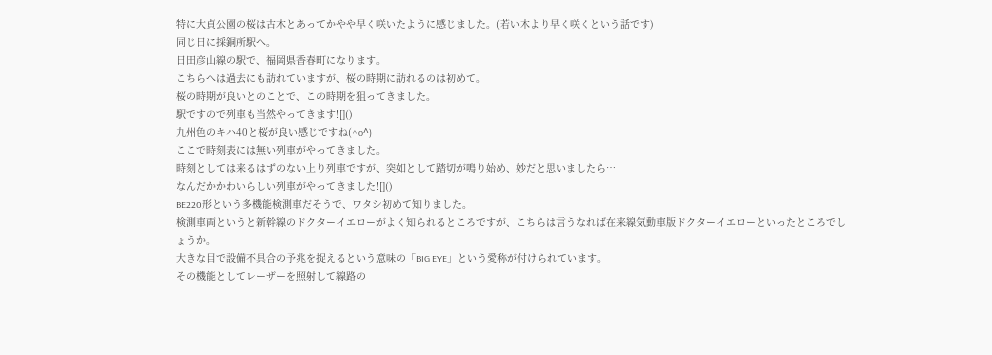特に大貞公園の桜は古木とあってかやや早く咲いたように感じました。(若い木より早く咲くという話です)
同じ日に採銅所駅へ。
日田彦山線の駅で、福岡県香春町になります。
こちらへは過去にも訪れていますが、桜の時期に訪れるのは初めて。
桜の時期が良いとのことで、この時期を狙ってきました。
駅ですので列車も当然やってきます![]()
九州色のキハ40と桜が良い感じですね(^o^)
ここで時刻表には無い列車がやってきました。
時刻としては来るはずのない上り列車ですが、突如として踏切が鳴り始め、妙だと思いましたら…
なんだかかわいらしい列車がやってきました![]()
BE220形という多機能検測車だそうで、ワタシ初めて知りました。
検測車両というと新幹線のドクターイエローがよく知られるところですが、こちらは言うなれば在来線気動車版ドクターイエローといったところでしょうか。
大きな目で設備不具合の予兆を捉えるという意味の「BIG EYE」という愛称が付けられています。
その機能としてレーザーを照射して線路の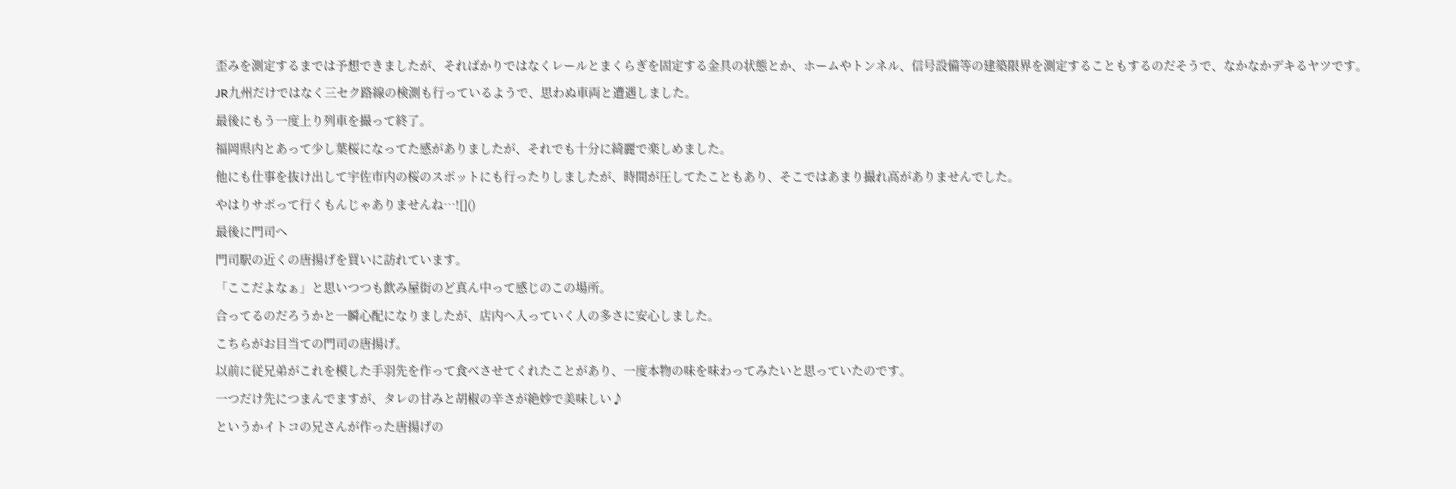歪みを測定するまでは予想できましたが、そればかりではなくレールとまくらぎを固定する金具の状態とか、ホームやトンネル、信号設備等の建築限界を測定することもするのだそうで、なかなかデキるヤツです。
JR九州だけではなく三セク路線の検測も行っているようで、思わぬ車両と遭遇しました。
最後にもう一度上り列車を撮って終了。
福岡県内とあって少し葉桜になってた感がありましたが、それでも十分に綺麗で楽しめました。
他にも仕事を抜け出して宇佐市内の桜のスポットにも行ったりしましたが、時間が圧してたこともあり、そこではあまり撮れ高がありませんでした。
やはりサボって行くもんじゃありませんね…![]()
最後に門司へ
門司駅の近くの唐揚げを買いに訪れています。
「ここだよなぁ」と思いつつも飲み屋街のど真ん中って感じのこの場所。
合ってるのだろうかと一瞬心配になりましたが、店内へ入っていく人の多さに安心しました。
こちらがお目当ての門司の唐揚げ。
以前に従兄弟がこれを模した手羽先を作って食べさせてくれたことがあり、一度本物の味を味わってみたいと思っていたのです。
一つだけ先につまんでますが、タレの甘みと胡椒の辛さが絶妙で美味しい♪
というかイトコの兄さんが作った唐揚げの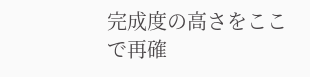完成度の高さをここで再確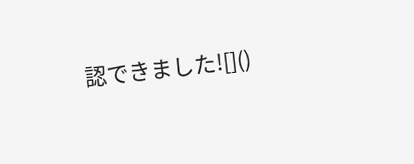認できました![]()